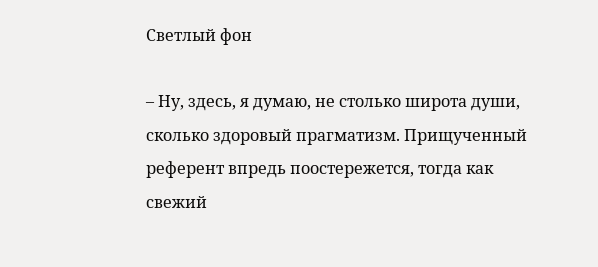Светлый фон

– Ну, здесь, я думаю, не столько широта души, сколько здоровый прагматизм. Прищученный референт впредь поостережется, тогда как свежий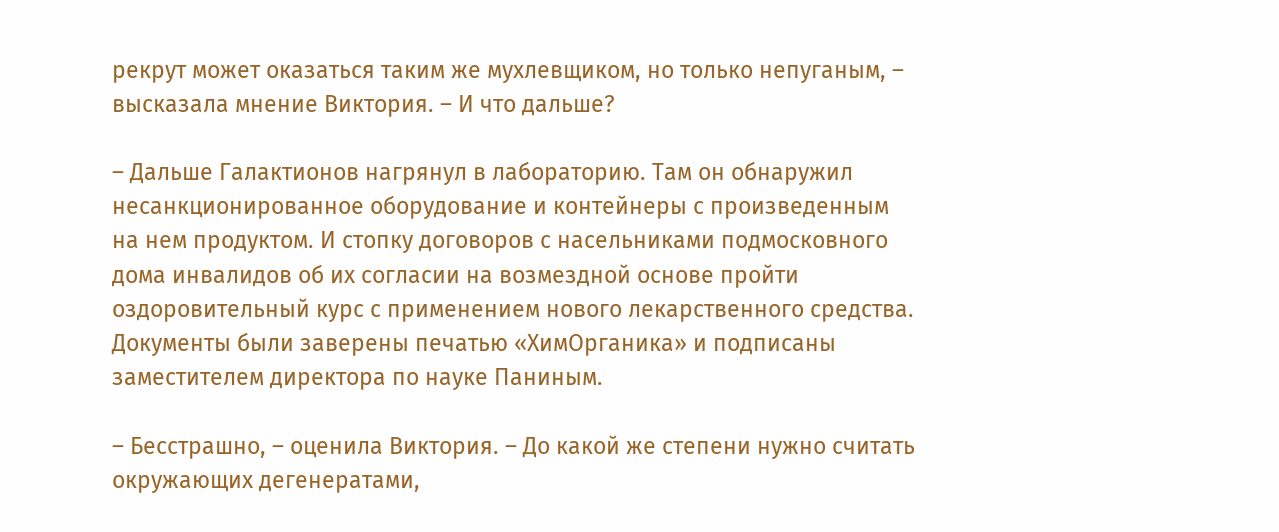рекрут может оказаться таким же мухлевщиком, но только непуганым, – высказала мнение Виктория. – И что дальше?

– Дальше Галактионов нагрянул в лабораторию. Там он обнаружил несанкционированное оборудование и контейнеры с произведенным на нем продуктом. И стопку договоров с насельниками подмосковного дома инвалидов об их согласии на возмездной основе пройти оздоровительный курс с применением нового лекарственного средства. Документы были заверены печатью «ХимОрганика» и подписаны заместителем директора по науке Паниным.

– Бесстрашно, – оценила Виктория. – До какой же степени нужно считать окружающих дегенератами,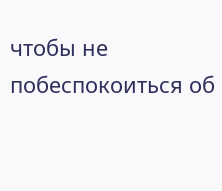чтобы не побеспокоиться об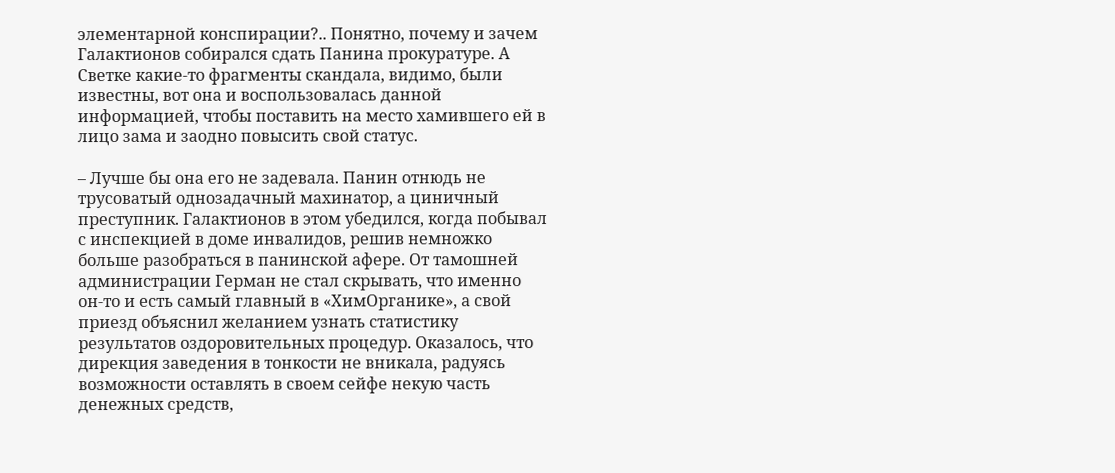элементарной конспирации?.. Понятно, почему и зачем Галактионов собирался сдать Панина прокуратуре. А Светке какие-то фрагменты скандала, видимо, были известны, вот она и воспользовалась данной информацией, чтобы поставить на место хамившего ей в лицо зама и заодно повысить свой статус.

– Лучше бы она его не задевала. Панин отнюдь не трусоватый однозадачный махинатор, а циничный преступник. Галактионов в этом убедился, когда побывал с инспекцией в доме инвалидов, решив немножко больше разобраться в панинской афере. От тамошней администрации Герман не стал скрывать, что именно он-то и есть самый главный в «ХимОрганике», а свой приезд объяснил желанием узнать статистику результатов оздоровительных процедур. Оказалось, что дирекция заведения в тонкости не вникала, радуясь возможности оставлять в своем сейфе некую часть денежных средств,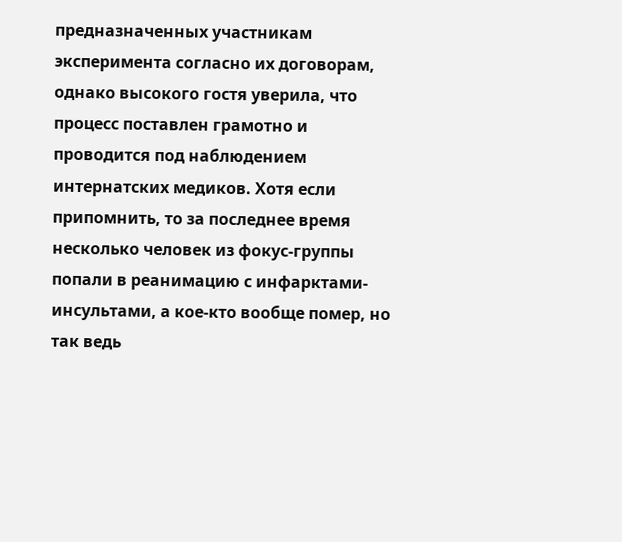предназначенных участникам эксперимента согласно их договорам, однако высокого гостя уверила, что процесс поставлен грамотно и проводится под наблюдением интернатских медиков. Хотя если припомнить, то за последнее время несколько человек из фокус-группы попали в реанимацию с инфарктами-инсультами, а кое-кто вообще помер, но так ведь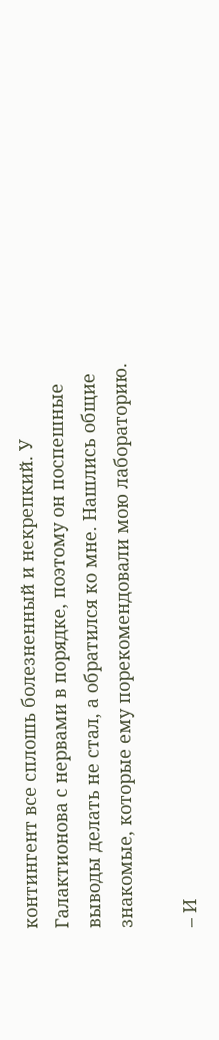контингент все сплошь болезненный и некрепкий. У Галактионова с нервами в порядке, поэтому он поспешные выводы делать не стал, а обратился ко мне. Нашлись общие знакомые, которые ему порекомендовали мою лабораторию.

– И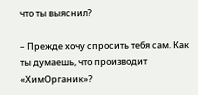что ты выяснил?

– Прежде хочу спросить тебя сам. Как ты думаешь, что производит «ХимОрганик»?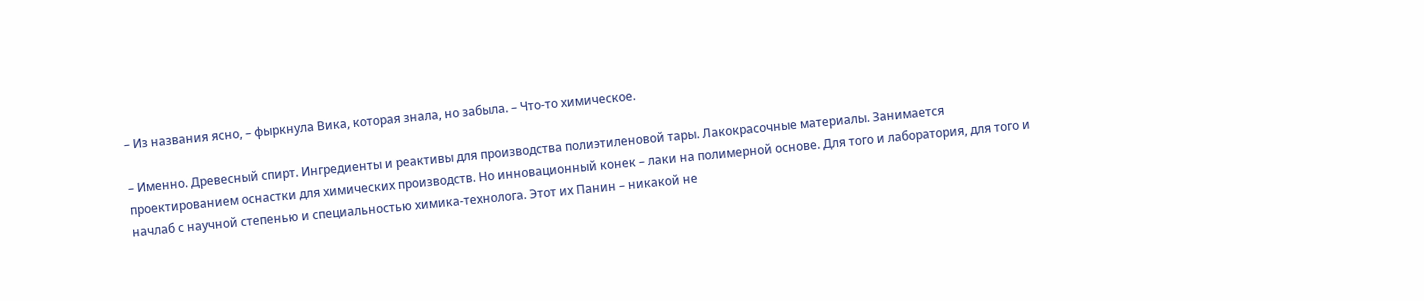– Из названия ясно, – фыркнула Вика, которая знала, но забыла. – Что-то химическое.

– Именно. Древесный спирт. Ингредиенты и реактивы для производства полиэтиленовой тары. Лакокрасочные материалы. Занимается проектированием оснастки для химических производств. Но инновационный конек – лаки на полимерной основе. Для того и лаборатория, для того и начлаб с научной степенью и специальностью химика-технолога. Этот их Панин – никакой не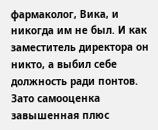фармаколог, Вика, и никогда им не был. И как заместитель директора он никто, а выбил себе должность ради понтов. Зато самооценка завышенная плюс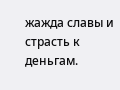жажда славы и страсть к деньгам.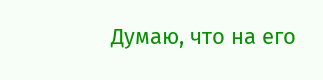Думаю, что на его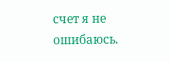счет я не ошибаюсь.